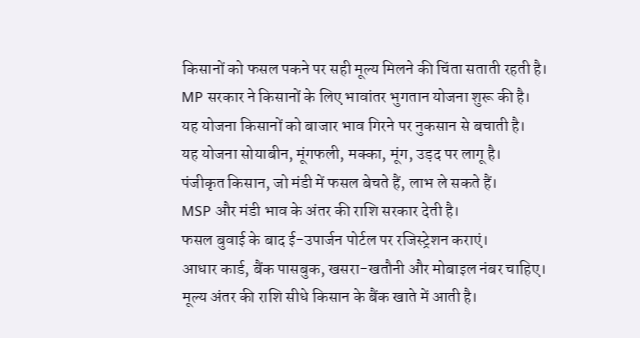किसानों को फसल पकने पर सही मूल्य मिलने की चिंता सताती रहती है।
MP सरकार ने किसानों के लिए भावांतर भुगतान योजना शुरू की है।
यह योजना किसानों को बाजार भाव गिरने पर नुकसान से बचाती है।
यह योजना सोयाबीन, मूंगफली, मक्का, मूंग, उड़द पर लागू है।
पंजीकृत किसान, जो मंडी में फसल बेचते हैं, लाभ ले सकते हैं।
MSP और मंडी भाव के अंतर की राशि सरकार देती है।
फसल बुवाई के बाद ई-उपार्जन पोर्टल पर रजिस्ट्रेशन कराएं।
आधार कार्ड, बैंक पासबुक, खसरा-खतौनी और मोबाइल नंबर चाहिए।
मूल्य अंतर की राशि सीधे किसान के बैंक खाते में आती है।